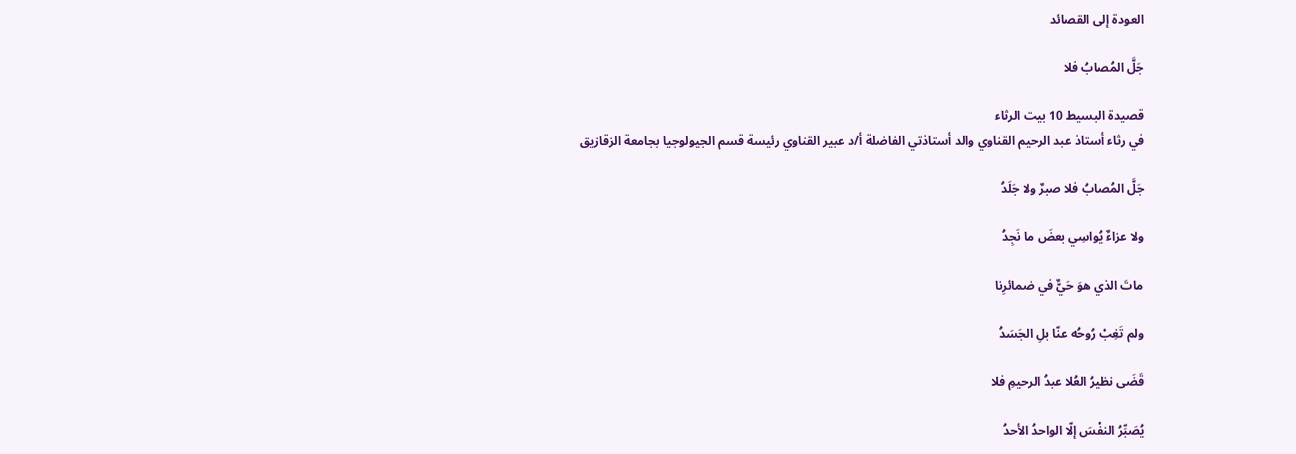العودة إلى القصائد

جَلَّ المُصابُ فلا

قصيدة البسيط 10 بيت الرثاء
في رثاء أستاذ عبد الرحيم القناوي والد أستاذتي الفاضلة أ/د عبير القناوي رئيسة قسم الجيولوجيا بجامعة الزقازيق

جَلَّ المُصابُ فلا صبرٌ ولا جَلَدُ

ولا عزاءٌ يُواسِي بعضَ ما نَجِدُ

ماتَ الذي هوَ حَيٌّ في ضمائرِنا

ولم تَغِبْ رُوحُه عنّا بلِ الجَسَدُ

قَضَى نظيرُ العُلا عبدُ الرحيمِ فلا

يُصَبِّرُ النفْسَ إلّا الواحدُ الأحدُ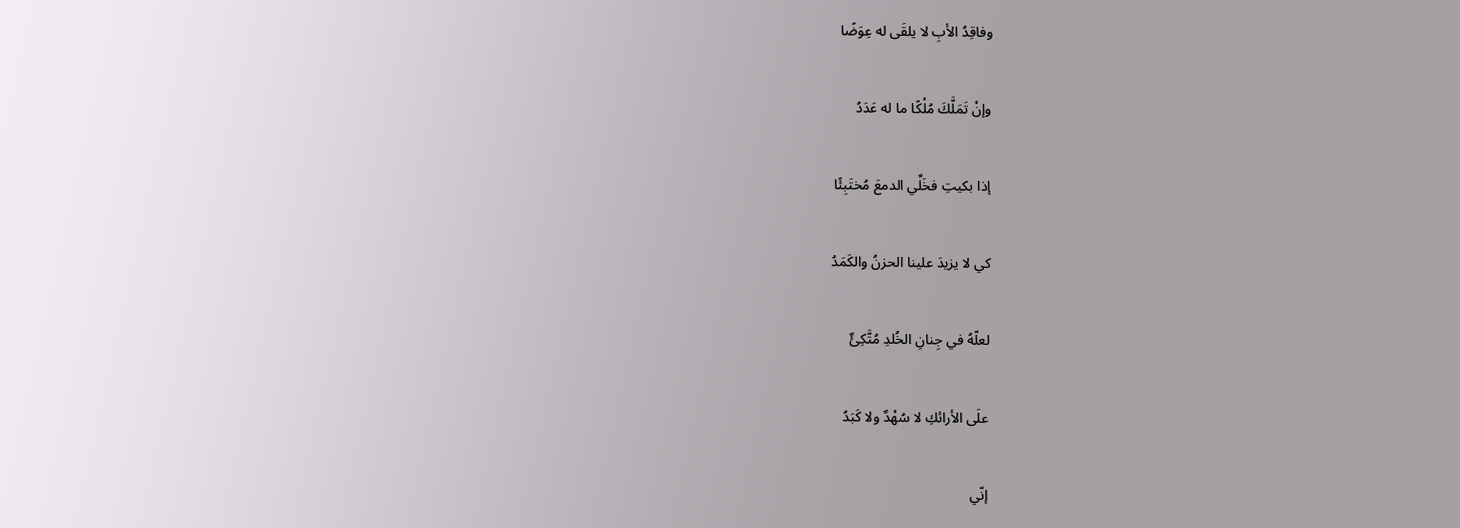وفاقِدُ الأبِ لا يلقَى له عِوَضًا

وإنْ تَمَلَّكَ مُلْكًا ما له عَدَدُ

إذا بكيتِ فخَلِّي الدمعَ مُختَبِئًا

كي لا يزيدَ علينا الحزنُ والكَمَدُ

لعلّهُ في جِنانِ الخُلدِ مُتَّكِئٌ

علَى الأرائكِ لا سُهْدٌ ولا كَبَدُ

إنّي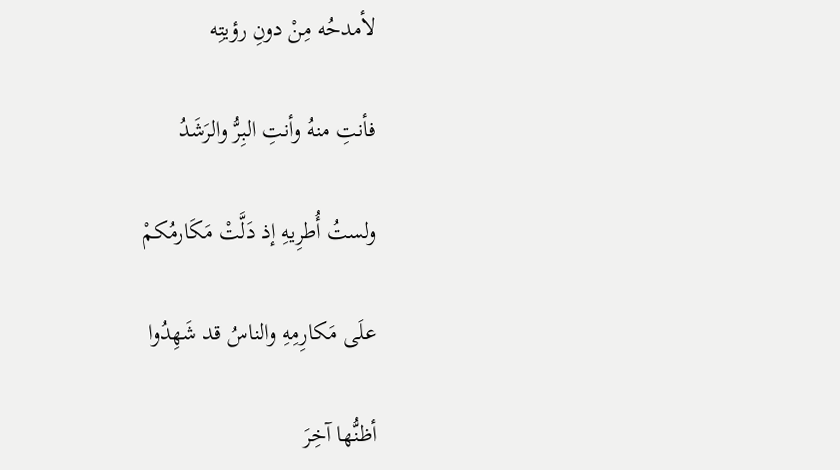لأمدحُه مِنْ دونِ رؤيتِه

فأنتِ منهُ وأنتِ البِرُّ والرَشَدُ

ولستُ أُطرِيهِ إذ دَلَّتْ مَكَارمُكمْ

علَى مَكارِمِهِ والناسُ قد شَهِدُوا

أظنُّها آخِرَ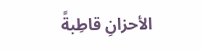الأحزانِ قاطِبةً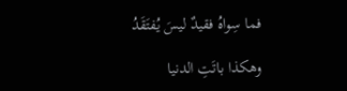فما سِواهُ فقيدٌ ليسَ يُفتَقَدُ

وهكذا باتَتِ الدنيا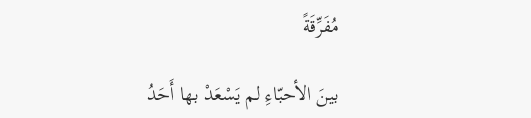مُفَرِّقَةً

بينَ الأحبّاءِ لم يَسْعَدْ بها أَحَدُ